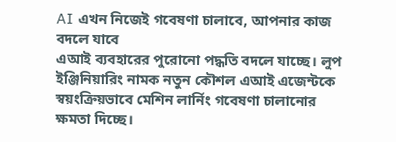AI এখন নিজেই গবেষণা চালাবে, আপনার কাজ বদলে যাবে
এআই ব্যবহারের পুরোনো পদ্ধতি বদলে যাচ্ছে। লুপ ইঞ্জিনিয়ারিং নামক নতুন কৌশল এআই এজেন্টকে স্বয়ংক্রিয়ভাবে মেশিন লার্নিং গবেষণা চালানোর ক্ষমতা দিচ্ছে।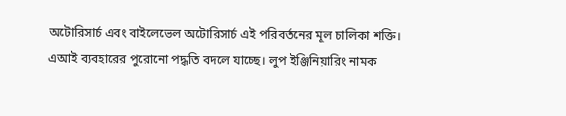অটোরিসার্চ এবং বাইলেভেল অটোরিসার্চ এই পরিবর্তনের মূল চালিকা শক্তি।
এআই ব্যবহারের পুরোনো পদ্ধতি বদলে যাচ্ছে। লুপ ইঞ্জিনিয়ারিং নামক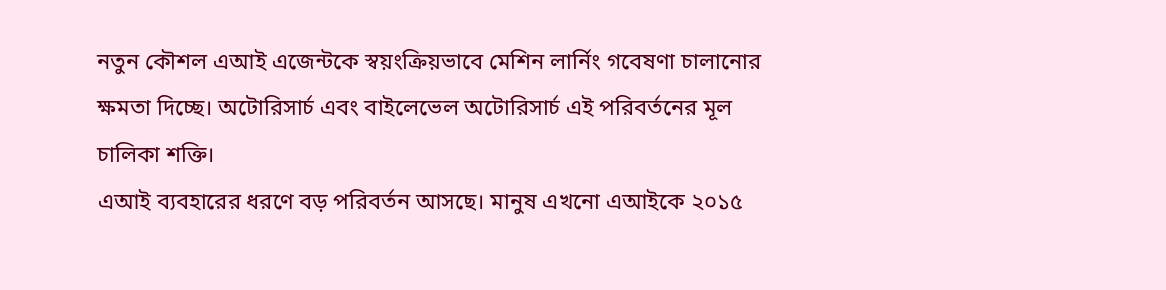নতুন কৌশল এআই এজেন্টকে স্বয়ংক্রিয়ভাবে মেশিন লার্নিং গবেষণা চালানোর ক্ষমতা দিচ্ছে। অটোরিসার্চ এবং বাইলেভেল অটোরিসার্চ এই পরিবর্তনের মূল চালিকা শক্তি।
এআই ব্যবহারের ধরণে বড় পরিবর্তন আসছে। মানুষ এখনো এআইকে ২০১৫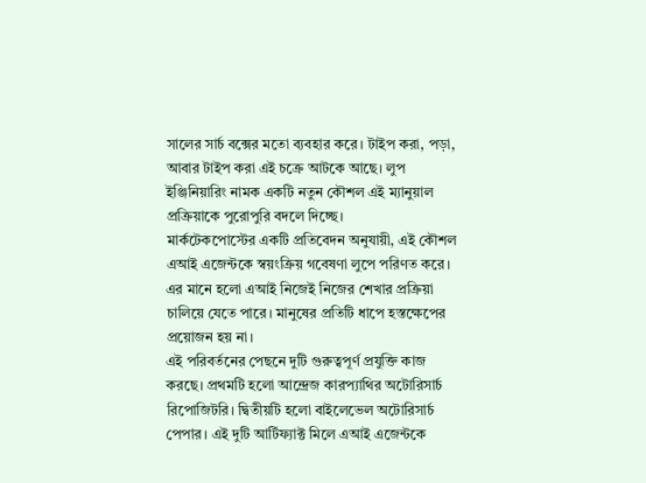সালের সার্চ বক্সের মতো ব্যবহার করে। টাইপ করা, পড়া, আবার টাইপ করা এই চক্রে আটকে আছে। লুপ ইঞ্জিনিয়ারিং নামক একটি নতুন কৌশল এই ম্যানুয়াল প্রক্রিয়াকে পুরোপুরি বদলে দিচ্ছে।
মার্কটেকপোস্টের একটি প্রতিবেদন অনুযায়ী, এই কৌশল এআই এজেন্টকে স্বয়ংক্রিয় গবেষণা লুপে পরিণত করে। এর মানে হলো এআই নিজেই নিজের শেখার প্রক্রিয়া চালিয়ে যেতে পারে। মানুষের প্রতিটি ধাপে হস্তক্ষেপের প্রয়োজন হয় না।
এই পরিবর্তনের পেছনে দুটি গুরুত্বপূর্ণ প্রযুক্তি কাজ করছে। প্রথমটি হলো আন্দ্রেজ কারপ্যাথির অটোরিসার্চ রিপোজিটরি। দ্বিতীয়টি হলো বাইলেভেল অটোরিসার্চ পেপার। এই দুটি আর্টিফ্যাক্ট মিলে এআই এজেন্টকে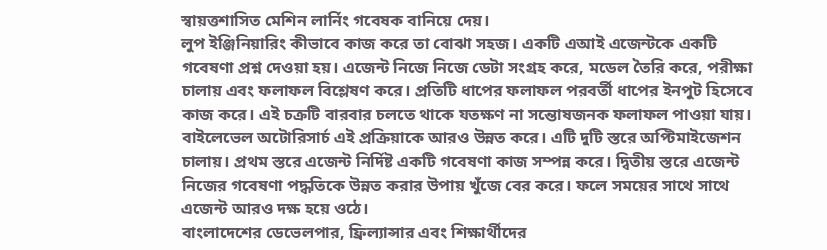স্বায়ত্তশাসিত মেশিন লার্নিং গবেষক বানিয়ে দেয়।
লুপ ইঞ্জিনিয়ারিং কীভাবে কাজ করে তা বোঝা সহজ। একটি এআই এজেন্টকে একটি গবেষণা প্রশ্ন দেওয়া হয়। এজেন্ট নিজে নিজে ডেটা সংগ্রহ করে, মডেল তৈরি করে, পরীক্ষা চালায় এবং ফলাফল বিশ্লেষণ করে। প্রতিটি ধাপের ফলাফল পরবর্তী ধাপের ইনপুট হিসেবে কাজ করে। এই চক্রটি বারবার চলতে থাকে যতক্ষণ না সন্তোষজনক ফলাফল পাওয়া যায়।
বাইলেভেল অটোরিসার্চ এই প্রক্রিয়াকে আরও উন্নত করে। এটি দুটি স্তরে অপ্টিমাইজেশন চালায়। প্রথম স্তরে এজেন্ট নির্দিষ্ট একটি গবেষণা কাজ সম্পন্ন করে। দ্বিতীয় স্তরে এজেন্ট নিজের গবেষণা পদ্ধতিকে উন্নত করার উপায় খুঁজে বের করে। ফলে সময়ের সাথে সাথে এজেন্ট আরও দক্ষ হয়ে ওঠে।
বাংলাদেশের ডেভেলপার, ফ্রিল্যান্সার এবং শিক্ষার্থীদের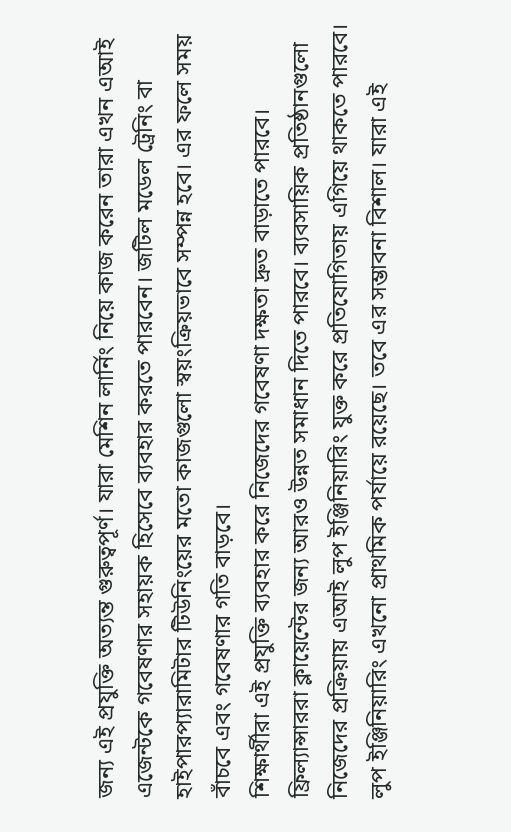জন্য এই প্রযুক্তি অত্যন্ত গুরুত্বপূর্ণ। যারা মেশিন লার্নিং নিয়ে কাজ করেন তারা এখন এআই এজেন্টকে গবেষণার সহায়ক হিসেবে ব্যবহার করতে পারবেন। জটিল মডেল ট্রেনিং বা হাইপারপ্যারামিটার টিউনিংয়ের মতো কাজগুলো স্বয়ংক্রিয়ভাবে সম্পন্ন হবে। এর ফলে সময় বাঁচবে এবং গবেষণার গতি বাড়বে।
শিক্ষার্থীরা এই প্রযুক্তি ব্যবহার করে নিজেদের গবেষণা দক্ষতা দ্রুত বাড়াতে পারবে। ফ্রিল্যান্সাররা ক্লায়েন্টের জন্য আরও উন্নত সমাধান দিতে পারবে। ব্যবসায়িক প্রতিষ্ঠানগুলো নিজেদের প্রক্রিয়ায় এআই লুপ ইঞ্জিনিয়ারিং যুক্ত করে প্রতিযোগিতায় এগিয়ে থাকতে পারবে।
লুপ ইঞ্জিনিয়ারিং এখনো প্রাথমিক পর্যায়ে রয়েছে। তবে এর সম্ভাবনা বিশাল। যারা এই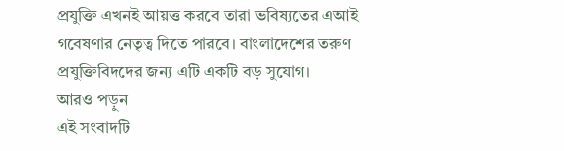প্রযুক্তি এখনই আয়ত্ত করবে তারা ভবিষ্যতের এআই গবেষণার নেতৃত্ব দিতে পারবে। বাংলাদেশের তরুণ প্রযুক্তিবিদদের জন্য এটি একটি বড় সুযোগ।
আরও পড়ুন
এই সংবাদটি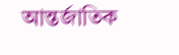আন্তর্জাতিক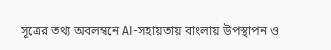সূত্রের তথ্য অবলম্বনে AI-সহায়তায় বাংলায় উপস্থাপন ও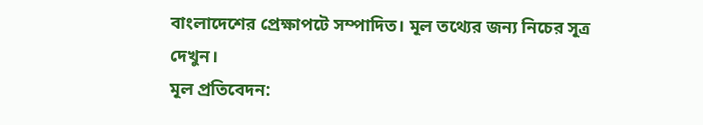বাংলাদেশের প্রেক্ষাপটে সম্পাদিত। মূল তথ্যের জন্য নিচের সূত্র দেখুন।
মূল প্রতিবেদন: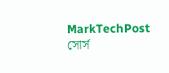MarkTechPost
সোর্স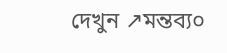দেখুন ↗মন্তব্য০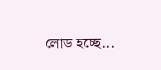লোড হচ্ছে...